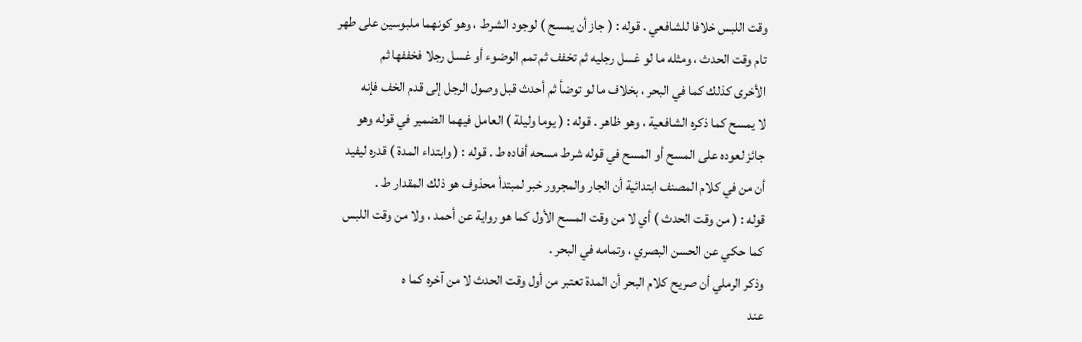وقت اللبس خلافا للشافعي . قوله : ( جاز أن يمسح ) لوجود الشرط ، وهو كونهما ملبوسين على طهر
تام وقت الحدث ، ومثله ما لو غسل رجليه ثم تخفف ثم تمم الوضوء أو غسل رجلا فخففها ثم
الأخرى كذلك كما في البحر ، بخلاف ما لو توضأ ثم أحدث قبل وصول الرجل إلى قدم الخف فإنه
لا يمسح كما ذكره الشافعية ، وهو ظاهر . قوله : ( يوما وليلة ) العامل فيهما الضمير في قوله وهو
جائز لعوده على المسح أو المسح في قوله شرط مسحه أفاده ط . قوله : ( وابتداء المدة ) قدره ليفيد
أن من في كلام المصنف ابتدائية أن الجار والمجرور خبر لمبتدأ محذوف هو ذلك المقدار ط .
قوله : ( من وقت الحدث ) أي لا من وقت المسح الأول كما هو رواية عن أحمد ، ولا من وقت اللبس
كما حكي عن الحسن البصري ، وتمامه في البحر .
وذكر الرملي أن صريح كلام البحر أن المدة تعتبر من أول وقت الحدث لا من آخره كما ه
عند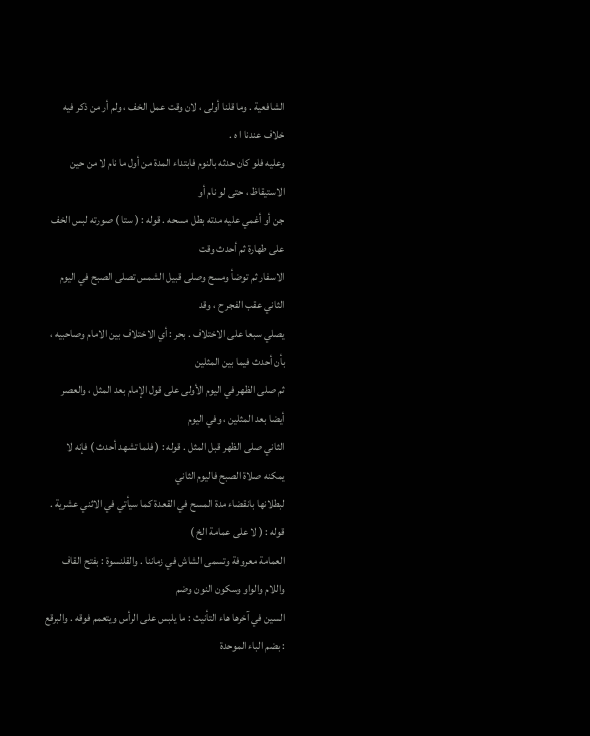الشافعية . وما قلنا أولى ، لان وقت عمل الخف ، ولم أر من ذكر فيه خلاف عندنا ا ه .
وعليه فلو كان حدثه بالنوم فابتداء المدة من أول ما نام لا من حين الاستيقاظ ، حتى لو نام أو
جن أو أغمي عليه مدته بطل مسحه . قوله : ( ستا ) صورته لبس الخف على طهارة ثم أحدث وقت
الاسفار ثم توضأ ومسح وصلى قبيل الشمس تصلى الصبح في اليوم الثاني عقب الفجر ح ، وقد
يصلي سبعا على الاختلاف . بحر : أي الاختلاف بين الامام وصاحبيه ، بأن أحدث فيما بين المثلين
ثم صلى الظهر في اليوم الأولى على قول الإمام بعد المثل ، والعصر أيضا بعد المثلين ، وفي اليوم
الثاني صلى الظهر قبل المثل . قوله : ( فلما تشهد أحدث ) فإنه لا يمكنه صلاة الصبح فاليوم الثاني
لبطلانها بانقضاء مدة المسح في القعدة كما سيأتي في الاثني عشرية . قوله : ( لا على عمامة الخ )
العمامة معروفة وتسمى الشاش في زماننا . والقلنسوة : بفتح القاف واللام والواو وسكون النون وضم
السين في آخرها هاء التأنيث : ما يلبس على الرأس ويتعمم فوقه . والبرقع : بضم الباء الموحدة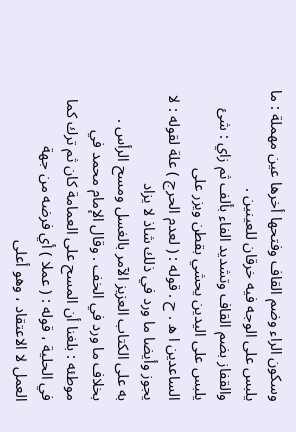وسكون الراء وضم القاف وفتحها أخرها عين مهملة : ما يلبس على الوجه فيه خرقان للعينين .
والقفاز بضم القاف وتشديد الفاء بألف ثم زاي : شئ يلبس على اليدين يحشي بقطن ويزر على
الساعدين ا ه . ح . قوله : ( لعدم الحرج ) علة لقوله : لا يجوز وأيضا ما ورد في ذلك شاذ لا يزاد
به على الكتاب العزيز الآمر بالغسل ومسح الرأس . بخلاف ما ورد في الخف . وقال الإمام محمد في
موطئه : بلغنا أن المسح على العمامة كان ثم ترك كما في الحلية ، قوله : ( عملا ) أي فرضه من جهة
العمل لا الاعتقاد ، وهو أعلى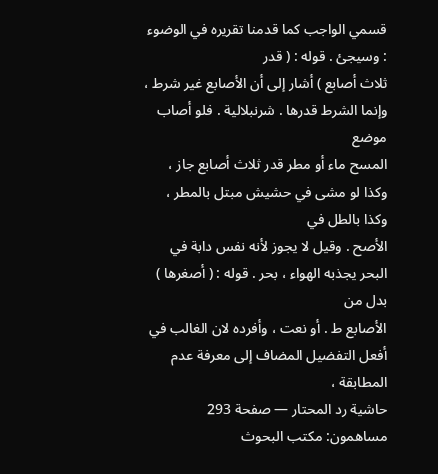قسمي الواجب كما قدمنا تقريره في الوضوء : وسيجئ . قوله : ( قدر
ثلاث أصابع ) أشار إلى أن الأصابع غير شرط ، وإنما الشرط قدرها . شرنبلالية . فلو أصاب موضع
المسح ماء أو مطر قدر ثلاث أصابع جاز ، وكذا لو مشى في حشيش مبتل بالمطر ، وكذا بالطل في
الأصح . وقيل لا يجوز لأنه نفس دابة في البحر يجذبه الهواء ، بحر . قوله : ( أصغرها ) بدل من
الأصابع ط . أو نعت ، وأفرده لان الغالب في أفعل التفضيل المضاف إلى معرفة عدم المطابقة ،
حاشية رد المحتار — صفحة 293
مساهمون: مكتب البحوث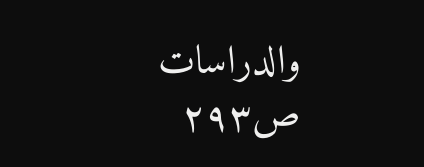والدراسات
ص٢٩٣